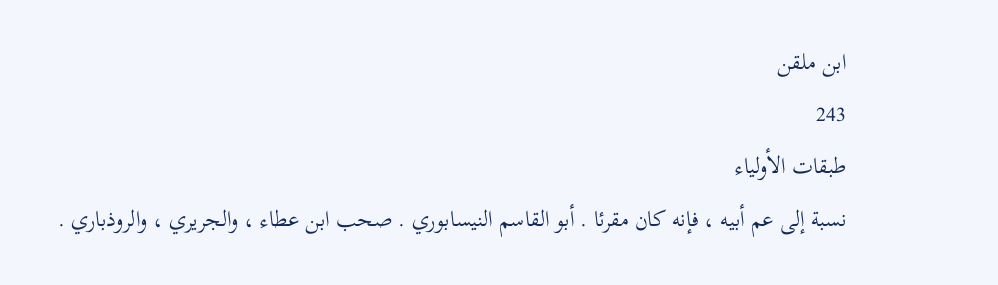ابن ملقن
243
طبقات الأولياء
نسبة إلى عم أبيه ، فإنه كان مقرئا . أبو القاسم النيسابوري . صحب ابن عطاء ، والجريري ، والروذباري .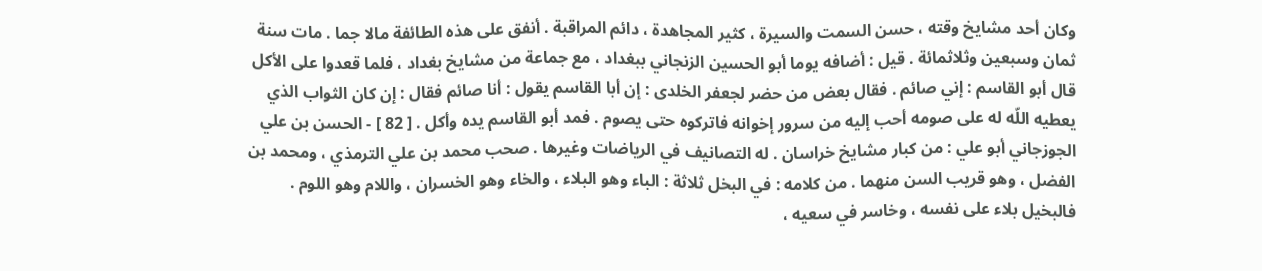وكان أحد مشايخ وقته ، حسن السمت والسيرة ، كثير المجاهدة ، دائم المراقبة . أنفق على هذه الطائفة مالا جما . مات سنة ثمان وسبعين وثلاثمائة . قيل : أضافه يوما أبو الحسين الزنجاني ببغداد ، مع جماعة من مشايخ بغداد ، فلما قعدوا على الأكل قال أبو القاسم : إني صائم . فقال بعض من حضر لجعفر الخلدى : إن أبا القاسم يقول : أنا صائم فقال : إن كان الثواب الذي يعطيه اللّه له على صومه أحب إليه من سرور إخوانه فاتركوه حتى يصوم . فمد أبو القاسم يده وأكل . [ 82 ] - الحسن بن علي الجوزجاني أبو علي : من كبار مشايخ خراسان . له التصانيف في الرياضات وغيرها . صحب محمد بن علي الترمذي ، ومحمد بن الفضل ، وهو قريب السن منهما . من كلامه : في البخل ثلاثة : الباء وهو البلاء ، والخاء وهو الخسران ، واللام وهو اللوم . فالبخيل بلاء على نفسه ، وخاسر في سعيه ،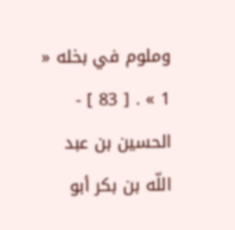وملوم في بخله « 1 » . [ 83 ] - الحسين بن عبد اللّه بن بكر أبو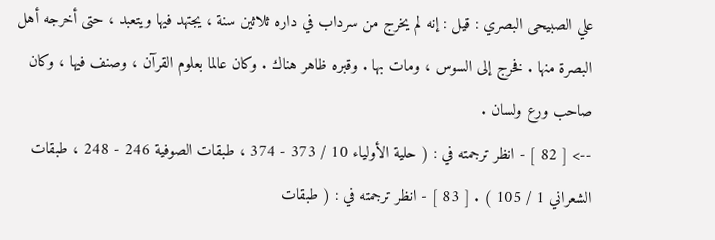علي الصبيحى البصري : قيل : إنه لم يخرج من سرداب في داره ثلاثين سنة ، يجتهد فيها ويتعبد ، حتى أخرجه أهل البصرة منها . فخرج إلى السوس ، ومات بها . وقبره ظاهر هناك . وكان عالما بعلوم القرآن ، وصنف فيها ، وكان صاحب ورع ولسان .
--> [ 82 ] - انظر ترجمته في : ( حلية الأولياء 10 / 373 - 374 ، طبقات الصوفية 246 - 248 ، طبقات الشعراني 1 / 105 ) . [ 83 ] - انظر ترجمته في : ( طبقات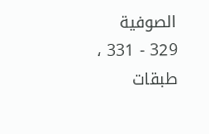الصوفية 329 - 331 ، طبقات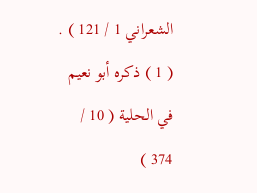الشعراني 1 / 121 ) . ( 1 ) ذكره أبو نعيم في الحلية ( 10 / 374 )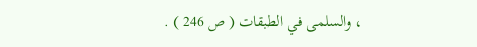، والسلمى في الطبقات ( ص 246 ) .